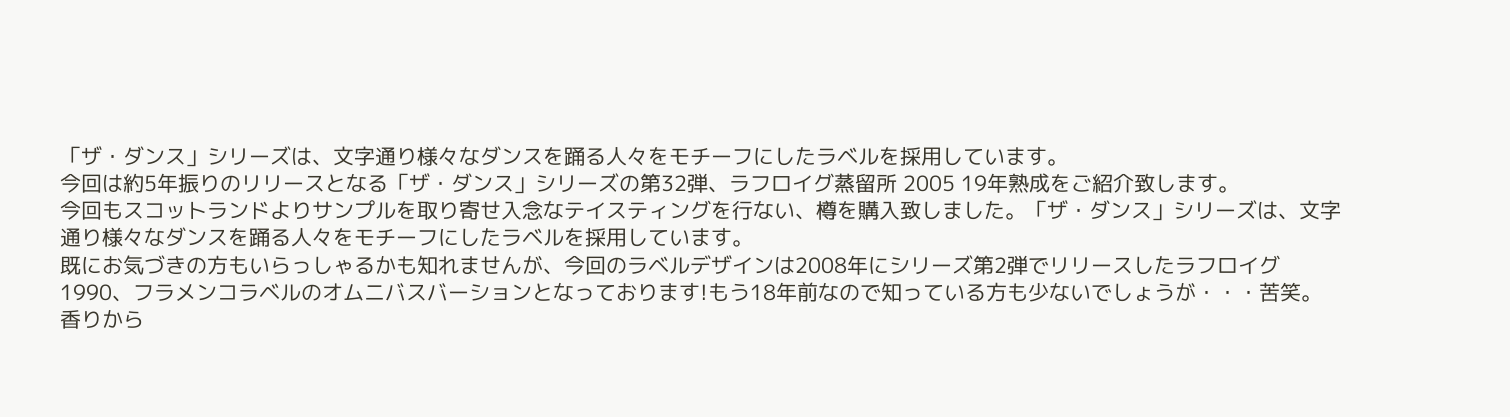「ザ・ダンス」シリーズは、文字通り様々なダンスを踊る人々をモチーフにしたラベルを採用しています。
今回は約5年振りのリリースとなる「ザ・ダンス」シリーズの第32弾、ラフロイグ蒸留所 2005 19年熟成をご紹介致します。
今回もスコットランドよりサンプルを取り寄せ入念なテイスティングを行ない、樽を購入致しました。「ザ・ダンス」シリーズは、文字通り様々なダンスを踊る人々をモチーフにしたラベルを採用しています。
既にお気づきの方もいらっしゃるかも知れませんが、今回のラベルデザインは2008年にシリーズ第2弾でリリースしたラフロイグ1990、フラメンコラベルのオムニバスバーションとなっております!もう18年前なので知っている方も少ないでしょうが・・・苦笑。
香りから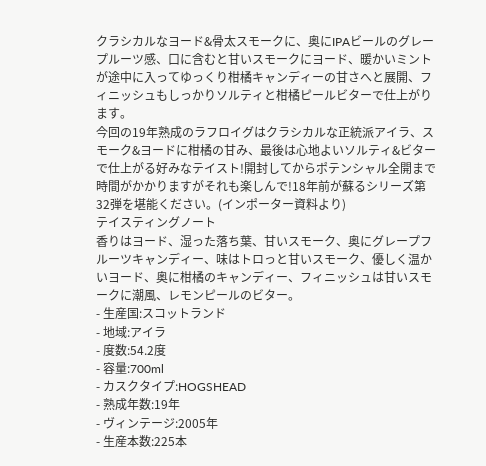クラシカルなヨード&骨太スモークに、奥にIPAビールのグレープルーツ感、口に含むと甘いスモークにヨード、暖かいミントが途中に入ってゆっくり柑橘キャンディーの甘さへと展開、フィニッシュもしっかりソルティと柑橘ピールビターで仕上がります。
今回の19年熟成のラフロイグはクラシカルな正統派アイラ、スモーク&ヨードに柑橘の甘み、最後は心地よいソルティ&ビターで仕上がる好みなテイスト!開封してからポテンシャル全開まで時間がかかりますがそれも楽しんで!18年前が蘇るシリーズ第32弾を堪能ください。(インポーター資料より)
テイスティングノート
香りはヨード、湿った落ち葉、甘いスモーク、奥にグレープフルーツキャンディー、味はトロっと甘いスモーク、優しく温かいヨード、奥に柑橘のキャンディー、フィニッシュは甘いスモークに潮風、レモンピールのビター。
- 生産国:スコットランド
- 地域:アイラ
- 度数:54.2度
- 容量:700ml
- カスクタイプ:HOGSHEAD
- 熟成年数:19年
- ヴィンテージ:2005年
- 生産本数:225本